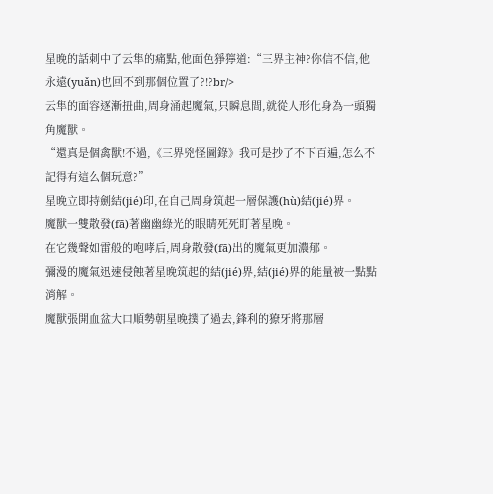星晚的話刺中了云隼的痛點,他面色猙獰道:“三界主神?你信不信,他永遠(yuǎn)也回不到那個位置了?!?br/>
云隼的面容逐漸扭曲,周身涌起魔氣,只瞬息間,就從人形化身為一頭獨角魔獸。
“還真是個禽獸!不過,《三界兇怪圖錄》我可是抄了不下百遍,怎么不記得有這么個玩意?”
星晚立即持劍結(jié)印,在自己周身筑起一層保護(hù)結(jié)界。
魔獸一雙散發(fā)著幽幽綠光的眼睛死死盯著星晚。
在它幾聲如雷般的咆哮后,周身散發(fā)出的魔氣更加濃郁。
彌漫的魔氣迅速侵蝕著星晚筑起的結(jié)界,結(jié)界的能量被一點點消解。
魔獸張開血盆大口順勢朝星晚撲了過去,鋒利的獠牙將那層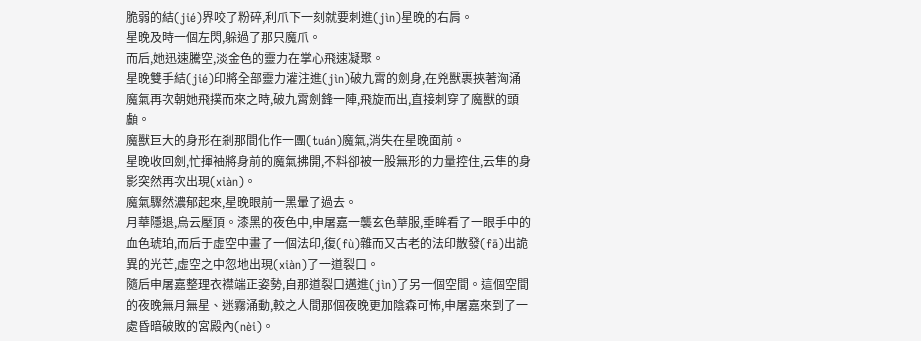脆弱的結(jié)界咬了粉碎,利爪下一刻就要刺進(jìn)星晚的右肩。
星晚及時一個左閃,躲過了那只魔爪。
而后,她迅速騰空,淡金色的靈力在掌心飛速凝聚。
星晚雙手結(jié)印將全部靈力灌注進(jìn)破九霄的劍身,在兇獸裹挾著洶涌魔氣再次朝她飛撲而來之時,破九霄劍鋒一陣,飛旋而出,直接刺穿了魔獸的頭顱。
魔獸巨大的身形在剎那間化作一團(tuán)魔氣,消失在星晚面前。
星晚收回劍,忙揮袖將身前的魔氣拂開,不料卻被一股無形的力量控住,云隼的身影突然再次出現(xiàn)。
魔氣驟然濃郁起來,星晚眼前一黑暈了過去。
月華隱退,烏云壓頂。漆黑的夜色中,申屠嘉一襲玄色華服,垂眸看了一眼手中的血色琥珀,而后于虛空中畫了一個法印,復(fù)雜而又古老的法印散發(fā)出詭異的光芒,虛空之中忽地出現(xiàn)了一道裂口。
隨后申屠嘉整理衣襟端正姿勢,自那道裂口邁進(jìn)了另一個空間。這個空間的夜晚無月無星、迷霧涌動,較之人間那個夜晚更加陰森可怖,申屠嘉來到了一處昏暗破敗的宮殿內(nèi)。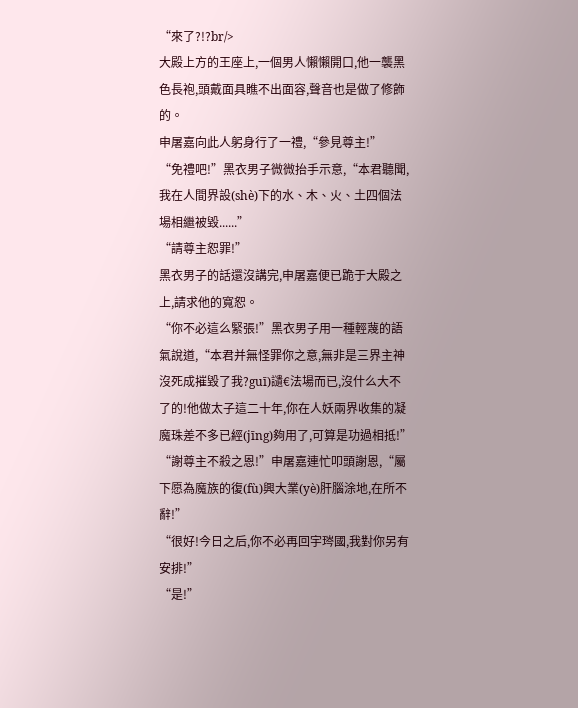“來了?!?br/>
大殿上方的王座上,一個男人懶懶開口,他一襲黑色長袍,頭戴面具瞧不出面容,聲音也是做了修飾的。
申屠嘉向此人躬身行了一禮,“參見尊主!”
“免禮吧!”黑衣男子微微抬手示意,“本君聽聞,我在人間界設(shè)下的水、木、火、土四個法場相繼被毀......”
“請尊主恕罪!”
黑衣男子的話還沒講完,申屠嘉便已跪于大殿之上,請求他的寬恕。
“你不必這么緊張!”黑衣男子用一種輕蔑的語氣說道,“本君并無怪罪你之意,無非是三界主神沒死成摧毀了我?guī)讉€法場而已,沒什么大不了的!他做太子這二十年,你在人妖兩界收集的凝魔珠差不多已經(jīng)夠用了,可算是功過相抵!”
“謝尊主不殺之恩!”申屠嘉連忙叩頭謝恩,“屬下愿為魔族的復(fù)興大業(yè)肝腦涂地,在所不辭!”
“很好!今日之后,你不必再回宇琌國,我對你另有安排!”
“是!”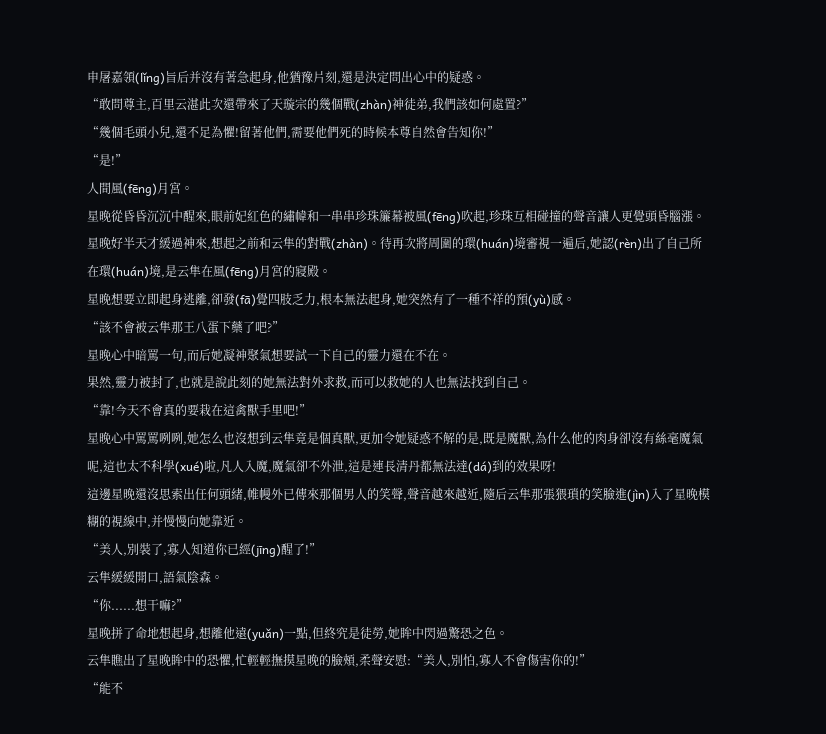申屠嘉領(lǐng)旨后并沒有著急起身,他猶豫片刻,還是決定問出心中的疑惑。
“敢問尊主,百里云湛此次還帶來了天璇宗的幾個戰(zhàn)神徒弟,我們該如何處置?”
“幾個毛頭小兒,還不足為懼!留著他們,需要他們死的時候本尊自然會告知你!”
“是!”
人間風(fēng)月宮。
星晚從昏昏沉沉中醒來,眼前妃紅色的繡幃和一串串珍珠簾幕被風(fēng)吹起,珍珠互相碰撞的聲音讓人更覺頭昏腦漲。
星晚好半天才緩過神來,想起之前和云隼的對戰(zhàn)。待再次將周圍的環(huán)境審視一遍后,她認(rèn)出了自己所在環(huán)境,是云隼在風(fēng)月宮的寢殿。
星晚想要立即起身逃離,卻發(fā)覺四肢乏力,根本無法起身,她突然有了一種不祥的預(yù)感。
“該不會被云隼那王八蛋下藥了吧?”
星晚心中暗罵一句,而后她凝神聚氣想要試一下自己的靈力還在不在。
果然,靈力被封了,也就是說此刻的她無法對外求救,而可以救她的人也無法找到自己。
“靠!今天不會真的要栽在這禽獸手里吧!”
星晚心中罵罵咧咧,她怎么也沒想到云隼竟是個真獸,更加令她疑惑不解的是,既是魔獸,為什么他的肉身卻沒有絲毫魔氣呢,這也太不科學(xué)啦,凡人入魔,魔氣卻不外泄,這是連長清丹都無法達(dá)到的效果呀!
這邊星晚還沒思索出任何頭緒,帷幔外已傳來那個男人的笑聲,聲音越來越近,隨后云隼那張猥瑣的笑臉進(jìn)入了星晚模糊的視線中,并慢慢向她靠近。
“美人,別裝了,寡人知道你已經(jīng)醒了!”
云隼緩緩開口,語氣陰森。
“你......想干嘛?”
星晚拼了命地想起身,想離他遠(yuǎn)一點,但終究是徒勞,她眸中閃過驚恐之色。
云隼瞧出了星晚眸中的恐懼,忙輕輕撫摸星晚的臉頰,柔聲安慰:“美人,別怕,寡人不會傷害你的!”
“能不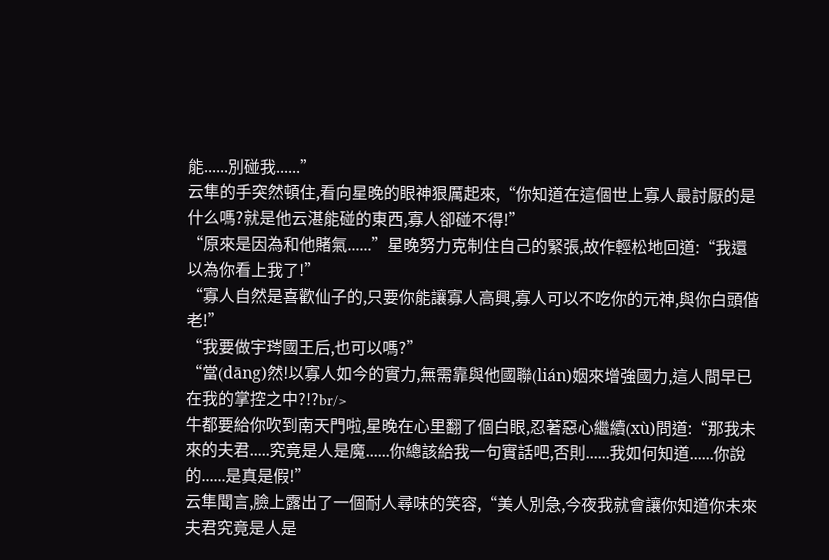能......別碰我......”
云隼的手突然頓住,看向星晚的眼神狠厲起來,“你知道在這個世上寡人最討厭的是什么嗎?就是他云湛能碰的東西,寡人卻碰不得!”
“原來是因為和他賭氣......”星晚努力克制住自己的緊張,故作輕松地回道:“我還以為你看上我了!”
“寡人自然是喜歡仙子的,只要你能讓寡人高興,寡人可以不吃你的元神,與你白頭偕老!”
“我要做宇琌國王后,也可以嗎?”
“當(dāng)然!以寡人如今的實力,無需靠與他國聯(lián)姻來增強國力,這人間早已在我的掌控之中?!?br/>
牛都要給你吹到南天門啦,星晚在心里翻了個白眼,忍著惡心繼續(xù)問道:“那我未來的夫君.....究竟是人是魔......你總該給我一句實話吧,否則......我如何知道......你說的......是真是假!”
云隼聞言,臉上露出了一個耐人尋味的笑容,“美人別急,今夜我就會讓你知道你未來夫君究竟是人是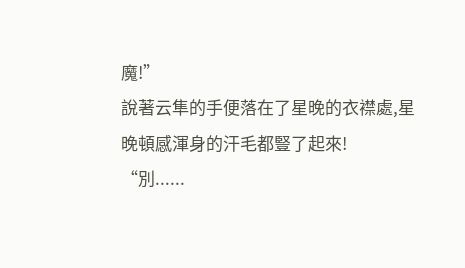魔!”
說著云隼的手便落在了星晚的衣襟處,星晚頓感渾身的汗毛都豎了起來!
“別......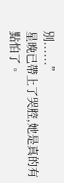別......”
星晚已帶上了哭腔,她是真的有點怕了。